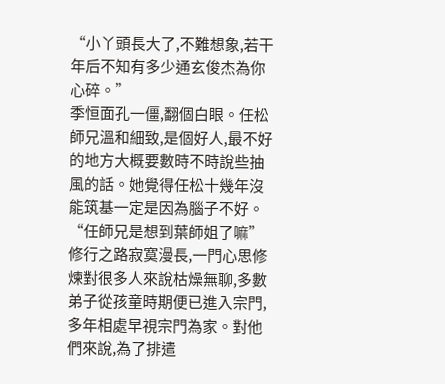“小丫頭長大了,不難想象,若干年后不知有多少通玄俊杰為你心碎。”
季恒面孔一僵,翻個白眼。任松師兄溫和細致,是個好人,最不好的地方大概要數時不時說些抽風的話。她覺得任松十幾年沒能筑基一定是因為腦子不好。“任師兄是想到葉師姐了嘛”
修行之路寂寞漫長,一門心思修煉對很多人來說枯燥無聊,多數弟子從孩童時期便已進入宗門,多年相處早視宗門為家。對他們來說,為了排遣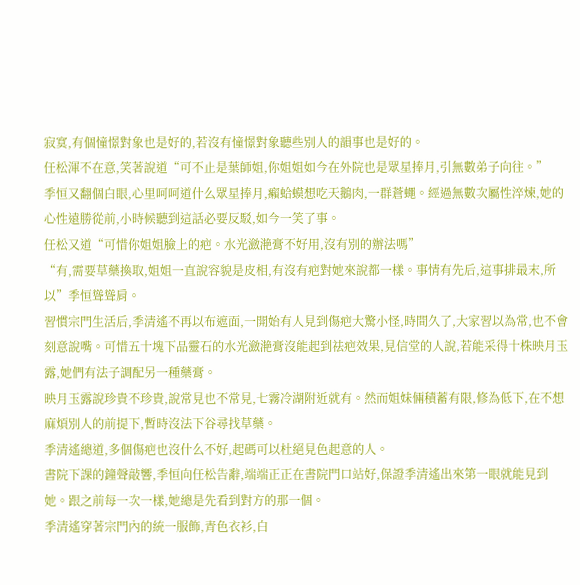寂寞,有個憧憬對象也是好的,若沒有憧憬對象聽些別人的韻事也是好的。
任松渾不在意,笑著說道“可不止是葉師姐,你姐姐如今在外院也是眾星捧月,引無數弟子向往。”
季恒又翻個白眼,心里呵呵道什么眾星捧月,癩蛤蟆想吃天鵝肉,一群蒼蠅。經過無數次屬性淬煉,她的心性遠勝從前,小時候聽到這話必要反駁,如今一笑了事。
任松又道“可惜你姐姐臉上的疤。水光瀲滟膏不好用,沒有別的辦法嗎”
“有,需要草藥換取,姐姐一直說容貌是皮相,有沒有疤對她來說都一樣。事情有先后,這事排最末,所以”季恒聳聳肩。
習慣宗門生活后,季清遙不再以布遮面,一開始有人見到傷疤大驚小怪,時間久了,大家習以為常,也不會刻意說嘴。可惜五十塊下品靈石的水光瀲滟膏沒能起到祛疤效果,見信堂的人說,若能采得十株映月玉露,她們有法子調配另一種藥膏。
映月玉露說珍貴不珍貴,說常見也不常見,七霧冷湖附近就有。然而姐妹倆積蓄有限,修為低下,在不想麻煩別人的前提下,暫時沒法下谷尋找草藥。
季清遙總道,多個傷疤也沒什么不好,起碼可以杜絕見色起意的人。
書院下課的鐘聲敲響,季恒向任松告辭,端端正正在書院門口站好,保證季清遙出來第一眼就能見到她。跟之前每一次一樣,她總是先看到對方的那一個。
季清遙穿著宗門內的統一服飾,青色衣衫,白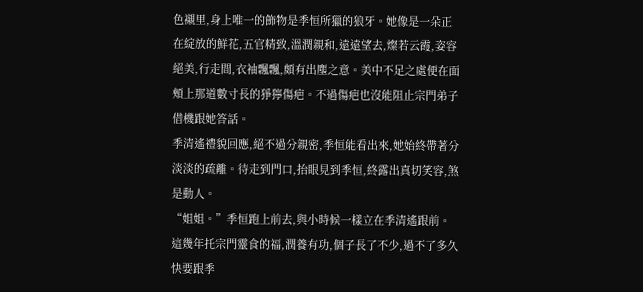色襯里,身上唯一的飾物是季恒所獵的狼牙。她像是一朵正在綻放的鮮花,五官精致,溫潤親和,遠遠望去,燦若云霞,姿容絕美,行走間,衣袖飄飄,頗有出塵之意。美中不足之處便在面頰上那道數寸長的猙獰傷疤。不過傷疤也沒能阻止宗門弟子借機跟她答話。
季清遙禮貌回應,絕不過分親密,季恒能看出來,她始終帶著分淡淡的疏離。待走到門口,抬眼見到季恒,終露出真切笑容,煞是動人。
“姐姐。”季恒跑上前去,與小時候一樣立在季清遙跟前。這幾年托宗門靈食的福,潤養有功,個子長了不少,過不了多久快要跟季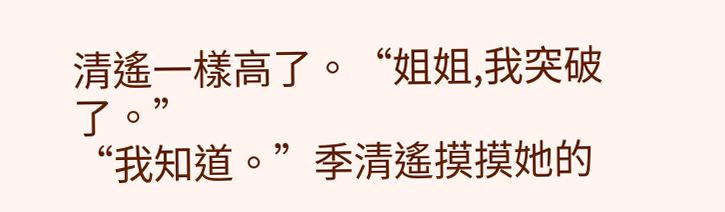清遙一樣高了。“姐姐,我突破了。”
“我知道。”季清遙摸摸她的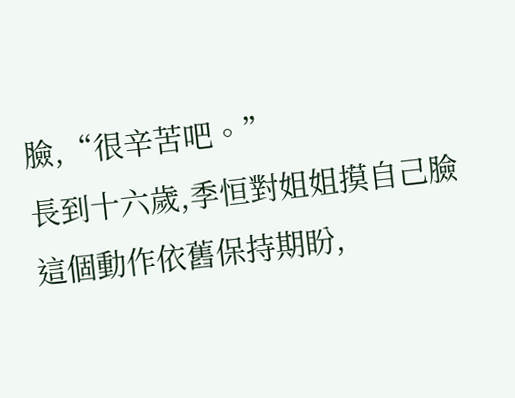臉,“很辛苦吧。”
長到十六歲,季恒對姐姐摸自己臉這個動作依舊保持期盼,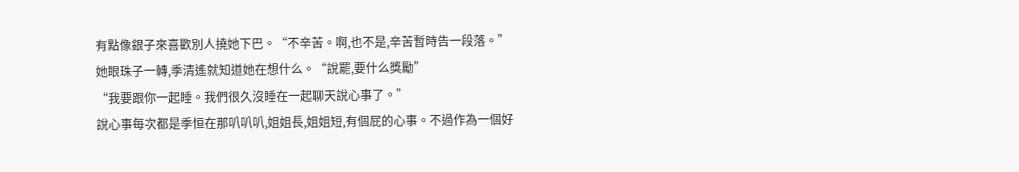有點像銀子來喜歡別人撓她下巴。“不辛苦。啊,也不是,辛苦暫時告一段落。”
她眼珠子一轉,季清遙就知道她在想什么。“說罷,要什么獎勵”
“我要跟你一起睡。我們很久沒睡在一起聊天說心事了。”
說心事每次都是季恒在那叭叭叭,姐姐長,姐姐短,有個屁的心事。不過作為一個好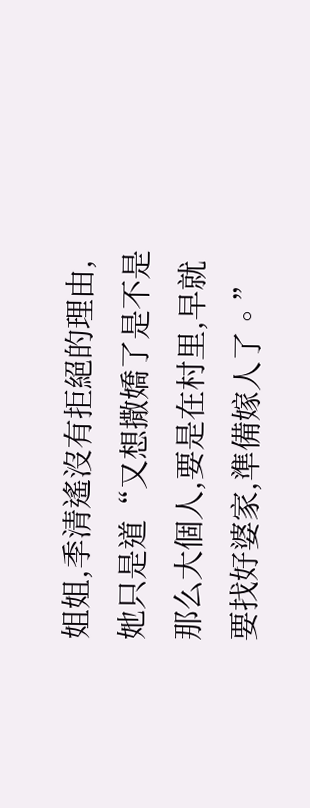姐姐,季清遙沒有拒絕的理由,她只是道“又想撒嬌了是不是那么大個人,要是在村里,早就要找好婆家,準備嫁人了。”